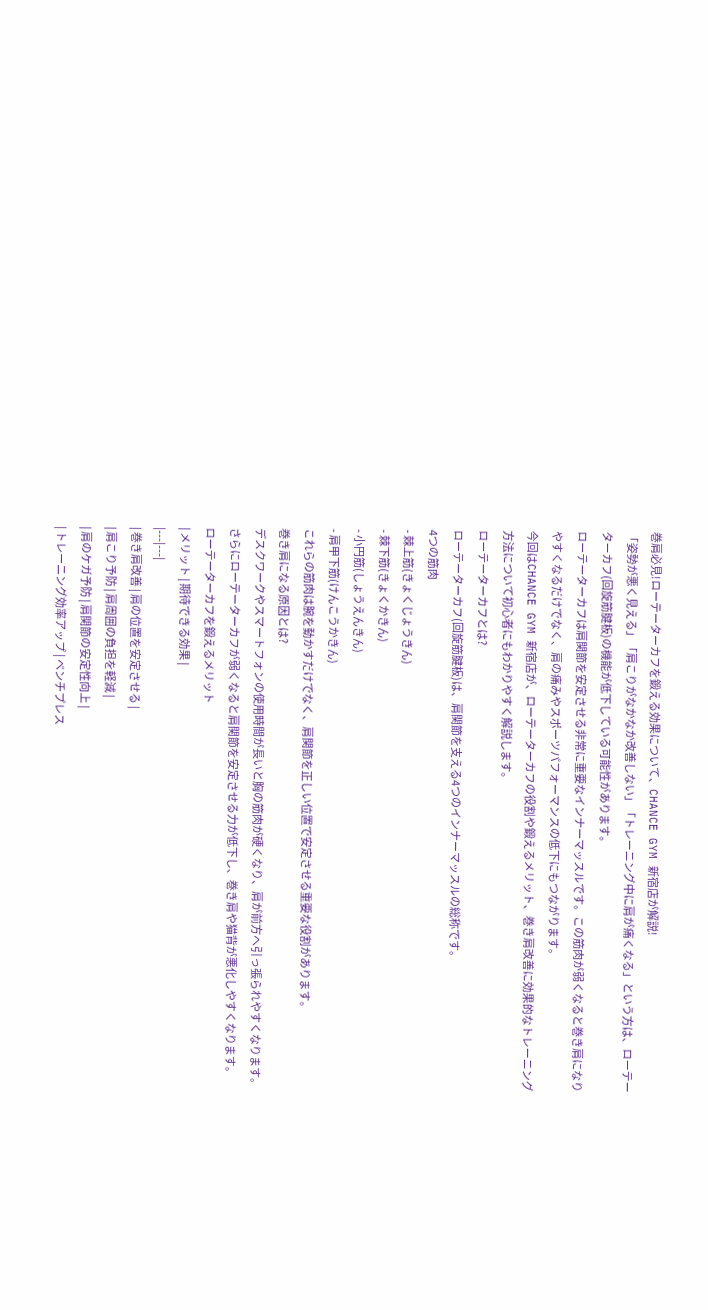巻肩必見!ローテーターカフを鍛える効果について、CHANCE GYM 新宿店が解説!
「姿勢が悪く見える」「肩こりがなかなか改善しない」「トレーニング中に肩が痛くなる」という方は、ローテーターカフ(回旋筋腱板)の機能が低下している可能性があります。
ローテーターカフは肩関節を安定させる非常に重要なインナーマッスルです。この筋肉が弱くなると巻き肩になりやすくなるだけでなく、肩の痛みやスポーツパフォーマンスの低下にもつながります。
今回はCHANCE GYM 新宿店が、ローテーターカフの役割や鍛えるメリット、巻き肩改善に効果的なトレーニング方法について初心者にもわかりやすく解説します。
ローテーターカフとは?
ローテーターカフ(回旋筋腱板)は、肩関節を支える4つのインナーマッスルの総称です。
4つの筋肉
- 棘上筋(きょくじょうきん)
- 棘下筋(きょくかきん)
- 小円筋(しょうえんきん)
- 肩甲下筋(けんこうかきん)
これらの筋肉は腕を動かすだけでなく、肩関節を正しい位置で安定させる重要な役割があります。
巻き肩になる原因とは?
デスクワークやスマートフォンの使用時間が長いと胸の筋肉が硬くなり、肩が前方へ引っ張られやすくなります。
さらにローテーターカフが弱くなると肩関節を安定させる力が低下し、巻き肩や猫背が悪化しやすくなります。
ローテーターカフを鍛えるメリット
| メリット | 期待できる効果 |
|---|---|
| 巻き肩改善 | 肩の位置を安定させる |
| 肩こり予防 | 肩周囲の負担を軽減 |
| 肩のケガ予防 | 肩関節の安定性向上 |
| トレーニング効率アップ | ベンチプレス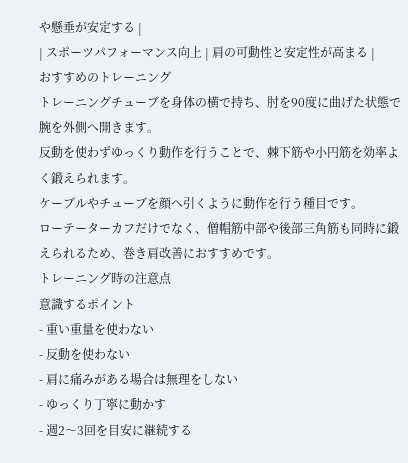や懸垂が安定する |
| スポーツパフォーマンス向上 | 肩の可動性と安定性が高まる |
おすすめのトレーニング
トレーニングチューブを身体の横で持ち、肘を90度に曲げた状態で腕を外側へ開きます。
反動を使わずゆっくり動作を行うことで、棘下筋や小円筋を効率よく鍛えられます。
ケーブルやチューブを顔へ引くように動作を行う種目です。
ローテーターカフだけでなく、僧帽筋中部や後部三角筋も同時に鍛えられるため、巻き肩改善におすすめです。
トレーニング時の注意点
意識するポイント
- 重い重量を使わない
- 反動を使わない
- 肩に痛みがある場合は無理をしない
- ゆっくり丁寧に動かす
- 週2〜3回を目安に継続する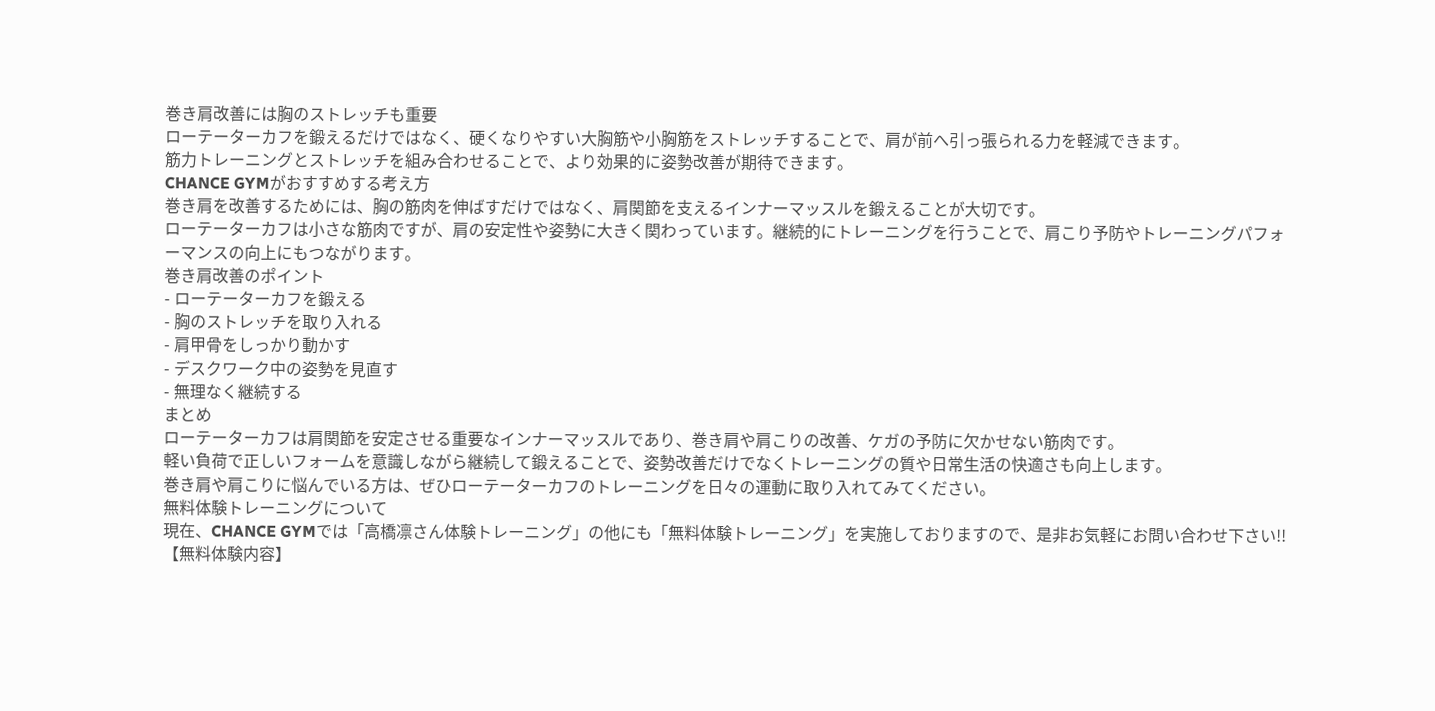巻き肩改善には胸のストレッチも重要
ローテーターカフを鍛えるだけではなく、硬くなりやすい大胸筋や小胸筋をストレッチすることで、肩が前へ引っ張られる力を軽減できます。
筋力トレーニングとストレッチを組み合わせることで、より効果的に姿勢改善が期待できます。
CHANCE GYMがおすすめする考え方
巻き肩を改善するためには、胸の筋肉を伸ばすだけではなく、肩関節を支えるインナーマッスルを鍛えることが大切です。
ローテーターカフは小さな筋肉ですが、肩の安定性や姿勢に大きく関わっています。継続的にトレーニングを行うことで、肩こり予防やトレーニングパフォーマンスの向上にもつながります。
巻き肩改善のポイント
- ローテーターカフを鍛える
- 胸のストレッチを取り入れる
- 肩甲骨をしっかり動かす
- デスクワーク中の姿勢を見直す
- 無理なく継続する
まとめ
ローテーターカフは肩関節を安定させる重要なインナーマッスルであり、巻き肩や肩こりの改善、ケガの予防に欠かせない筋肉です。
軽い負荷で正しいフォームを意識しながら継続して鍛えることで、姿勢改善だけでなくトレーニングの質や日常生活の快適さも向上します。
巻き肩や肩こりに悩んでいる方は、ぜひローテーターカフのトレーニングを日々の運動に取り入れてみてください。
無料体験トレーニングについて
現在、CHANCE GYMでは「高橋凛さん体験トレーニング」の他にも「無料体験トレーニング」を実施しておりますので、是非お気軽にお問い合わせ下さい!!
【無料体験内容】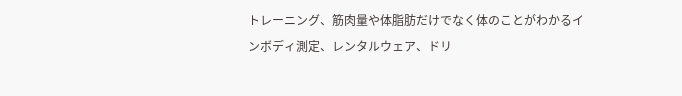トレーニング、筋肉量や体脂肪だけでなく体のことがわかるインボディ測定、レンタルウェア、ドリ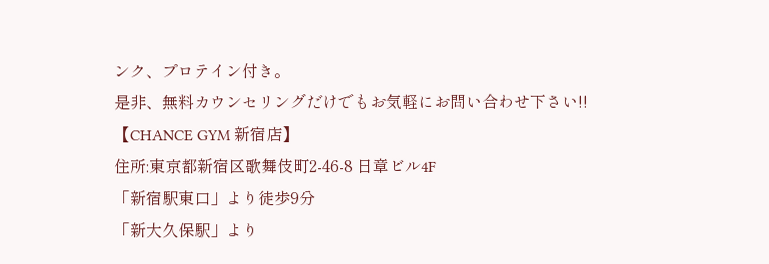ンク、プロテイン付き。
是非、無料カウンセリングだけでもお気軽にお問い合わせ下さい!!
【CHANCE GYM 新宿店】
住所:東京都新宿区歌舞伎町2-46-8 日章ビル4F
「新宿駅東口」より徒歩9分
「新大久保駅」より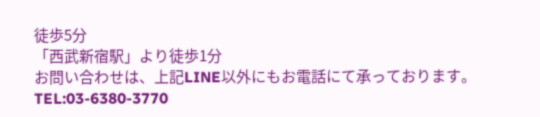徒歩5分
「西武新宿駅」より徒歩1分
お問い合わせは、上記LINE以外にもお電話にて承っております。
TEL:03-6380-3770